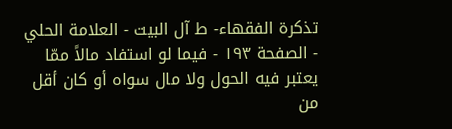تذكرة الفقهاء- ط آل البيت - العلامة الحلي - الصفحة ١٩٣ - فيما لو استفاد مالاً ممّا يعتبر فيه الحول ولا مال سواه أو كان أقل من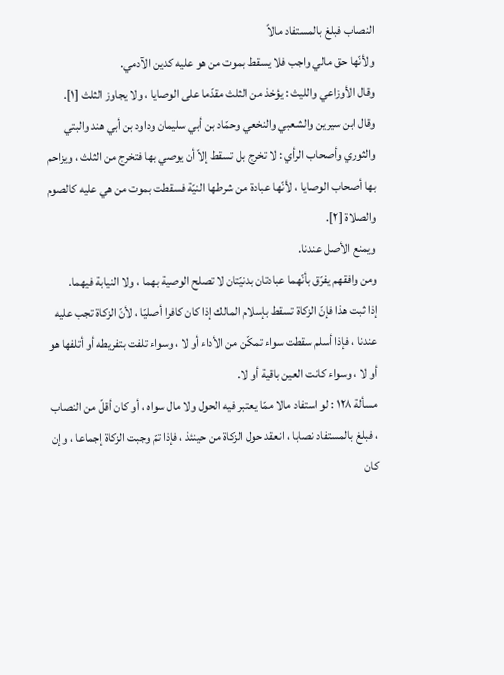النصاب فبلغ بالمستفاد مالاً
ولأنّها حق مالي واجب فلا يسقط بموت من هو عليه كدين الآدمي.
وقال الأوزاعي والليث : يؤخذ من الثلث مقدّما على الوصايا ، ولا يجاوز الثلث [١].
وقال ابن سيرين والشعبي والنخعي وحمّاد بن أبي سليمان وداود بن أبي هند والبتي والثوري وأصحاب الرأي : لا تخرج بل تسقط إلاّ أن يوصي بها فتخرج من الثلث ، ويزاحم بها أصحاب الوصايا ، لأنّها عبادة من شرطها النيّة فسقطت بموت من هي عليه كالصوم والصلاة [٢].
ويمنع الأصل عندنا.
ومن وافقهم يفرّق بأنّهما عبادتان بدنيّتان لا تصلح الوصية بهما ، ولا النيابة فيهما.
إذا ثبت هذا فإنّ الزكاة تسقط بإسلام المالك إذا كان كافرا أصليّا ، لأنّ الزكاة تجب عليه عندنا ، فإذا أسلم سقطت سواء تمكّن من الأداء أو لا ، وسواء تلفت بتفريطه أو أتلفها هو أو لا ، وسواء كانت العين باقية أو لا.
مسألة ١٢٨ : لو استفاد مالا ممّا يعتبر فيه الحول ولا مال سواه ، أو كان أقلّ من النصاب ، فبلغ بالمستفاد نصابا ، انعقد حول الزكاة من حينئذ ، فإذا تمّ وجبت الزكاة إجماعا ، وإن كان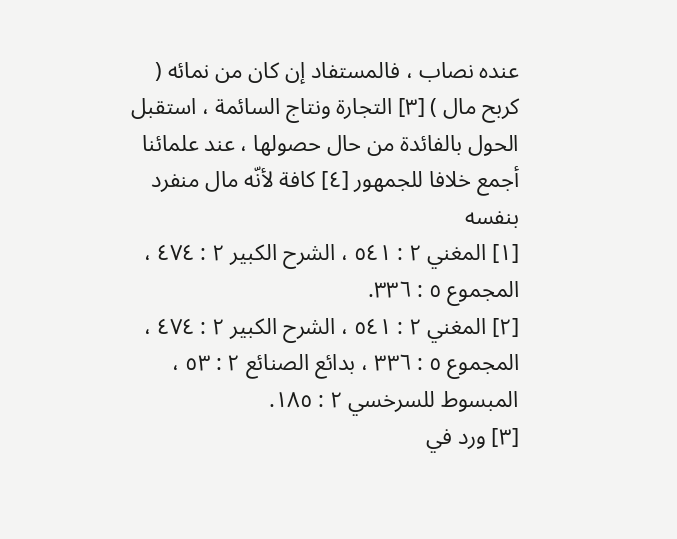عنده نصاب ، فالمستفاد إن كان من نمائه ( كربح مال ) [٣] التجارة ونتاج السائمة ، استقبل الحول بالفائدة من حال حصولها ، عند علمائنا أجمع خلافا للجمهور [٤] كافة لأنّه مال منفرد بنفسه
[١] المغني ٢ : ٥٤١ ، الشرح الكبير ٢ : ٤٧٤ ، المجموع ٥ : ٣٣٦.
[٢] المغني ٢ : ٥٤١ ، الشرح الكبير ٢ : ٤٧٤ ، المجموع ٥ : ٣٣٦ ، بدائع الصنائع ٢ : ٥٣ ، المبسوط للسرخسي ٢ : ١٨٥.
[٣] ورد في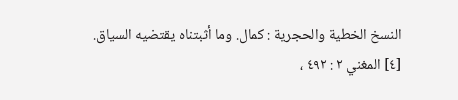النسخ الخطية والحجرية : كمال. وما أثبتناه يقتضيه السياق.
[٤] المغني ٢ : ٤٩٢ ،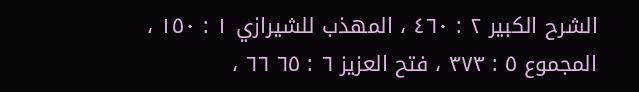الشرح الكبير ٢ : ٤٦٠ ، المهذب للشيرازي ١ : ١٥٠ ، المجموع ٥ : ٣٧٣ ، فتح العزيز ٦ : ٦٥ ٦٦ ،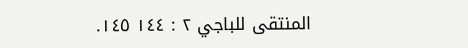المنتقى للباجي ٢ : ١٤٤ ١٤٥.